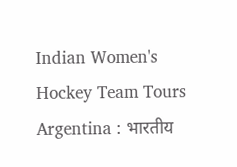Indian Women's Hockey Team Tours Argentina : भारतीय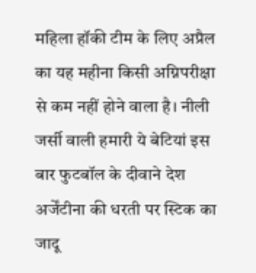महिला हॉकी टीम के लिए अप्रैल का यह महीना किसी अग्निपरीक्षा से कम नहीं होने वाला है। नीली जर्सी वाली हमारी ये बेटियां इस बार फुटबॉल के दीवाने देश अर्जेंटीना की धरती पर स्टिक का जादू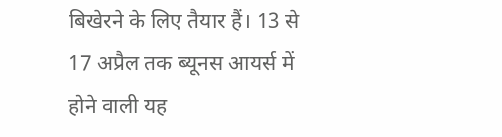बिखेरने के लिए तैयार हैं। 13 से 17 अप्रैल तक ब्यूनस आयर्स में होने वाली यह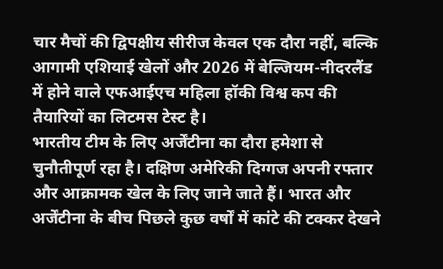चार मैचों की द्विपक्षीय सीरीज केवल एक दौरा नहीं, बल्कि आगामी एशियाई खेलों और 2026 में बेल्जियम-नीदरलैंड में होने वाले एफआईएच महिला हॉकी विश्व कप की तैयारियों का लिटमस टेस्ट है।
भारतीय टीम के लिए अर्जेंटीना का दौरा हमेशा से चुनौतीपूर्ण रहा है। दक्षिण अमेरिकी दिग्गज अपनी रफ्तार और आक्रामक खेल के लिए जाने जाते हैं। भारत और अर्जेंटीना के बीच पिछले कुछ वर्षों में कांटे की टक्कर देखने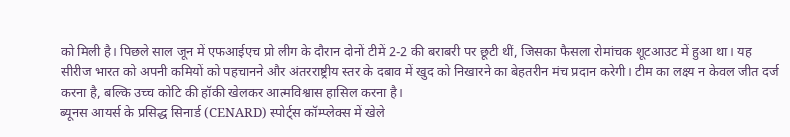को मिली है। पिछले साल जून में एफआईएच प्रो लीग के दौरान दोनों टीमें 2-2 की बराबरी पर छूटी थीं, जिसका फैसला रोमांचक शूटआउट में हुआ था। यह सीरीज भारत को अपनी कमियों को पहचानने और अंतरराष्ट्रीय स्तर के दबाव में खुद को निखारने का बेहतरीन मंच प्रदान करेगी। टीम का लक्ष्य न केवल जीत दर्ज करना है, बल्कि उच्च कोटि की हॉकी खेलकर आत्मविश्वास हासिल करना है।
ब्यूनस आयर्स के प्रसिद्ध सिनार्ड (CENARD) स्पोर्ट्स कॉम्प्लेक्स में खेले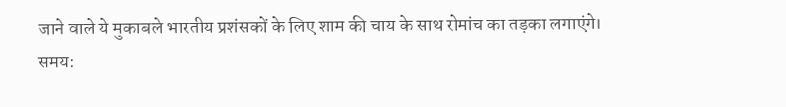जाने वाले ये मुकाबले भारतीय प्रशंसकों के लिए शाम की चाय के साथ रोमांच का तड़का लगाएंगे।
समय: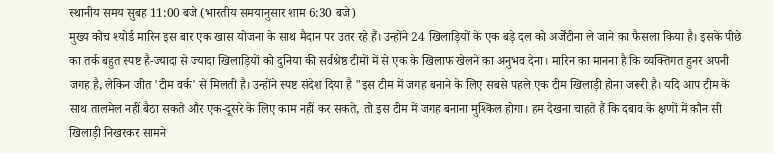स्थानीय समय सुबह 11:00 बजे (भारतीय समयानुसार शाम 6:30 बजे)
मुख्य कोच श्योर्ड मारिन इस बार एक खास योजना के साथ मैदान पर उतर रहे हैं। उन्होंने 24 खिलाड़ियों के एक बड़े दल को अर्जेंटीना ले जाने का फैसला किया है। इसके पीछे का तर्क बहुत स्पष्ट है-ज्यादा से ज्यादा खिलाड़ियों को दुनिया की सर्वश्रेष्ठ टीमों में से एक के खिलाफ खेलने का अनुभव देना। मारिन का मानना है कि व्यक्तिगत हुनर अपनी जगह है, लेकिन जीत 'टीम वर्क' से मिलती है। उन्होंने स्पष्ट संदेश दिया है "इस टीम में जगह बनाने के लिए सबसे पहले एक टीम खिलाड़ी होना जरूरी है। यदि आप टीम के साथ तालमेल नहीं बैठा सकते और एक-दूसरे के लिए काम नहीं कर सकते, तो इस टीम में जगह बनाना मुश्किल होगा। हम देखना चाहते हैं कि दबाव के क्षणों में कौन सी खिलाड़ी निखरकर सामने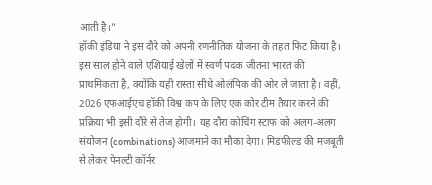आती है।"
हॉकी इंडिया ने इस दौरे को अपनी रणनीतिक योजना के तहत फिट किया है। इस साल होने वाले एशियाई खेलों में स्वर्ण पदक जीतना भारत की प्राथमिकता है, क्योंकि यही रास्ता सीधे ओलंपिक की ओर ले जाता है। वहीं, 2026 एफआईएच हॉकी विश्व कप के लिए एक कोर टीम तैयार करने की प्रक्रिया भी इसी दौरे से तेज होगी। यह दौरा कोचिंग स्टाफ को अलग-अलग संयोजन (combinations) आजमाने का मौका देगा। मिडफील्ड की मजबूती से लेकर पेनल्टी कॉर्नर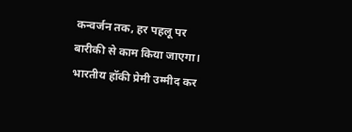कन्वर्जन तक, हर पहलू पर बारीकी से काम किया जाएगा।
भारतीय हॉकी प्रेमी उम्मीद कर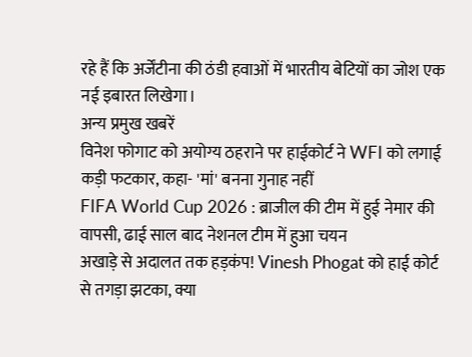रहे हैं कि अर्जेंटीना की ठंडी हवाओं में भारतीय बेटियों का जोश एक नई इबारत लिखेगा।
अन्य प्रमुख खबरें
विनेश फोगाट को अयोग्य ठहराने पर हाईकोर्ट ने WFI को लगाई कड़ी फटकार, कहा- 'मां' बनना गुनाह नहीं
FIFA World Cup 2026 : ब्राजील की टीम में हुई नेमार की वापसी, ढाई साल बाद नेशनल टीम में हुआ चयन
अखाड़े से अदालत तक हड़कंप! Vinesh Phogat को हाई कोर्ट से तगड़ा झटका, क्या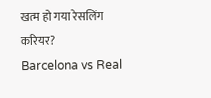खत्म हो गया रेसलिंग करियर?
Barcelona vs Real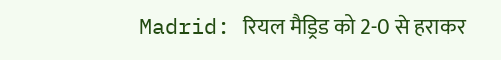Madrid: रियल मैड्रिड को 2-0 से हराकर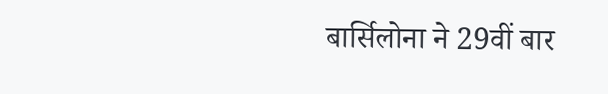बार्सिलोना ने 29वीं बार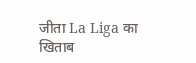जीता La Liga का खिताब